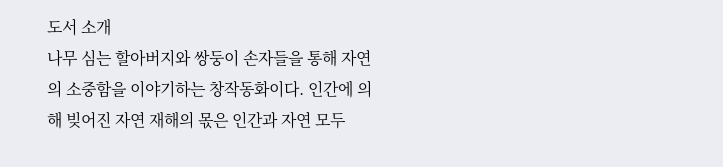도서 소개
나무 심는 할아버지와 쌍둥이 손자들을 통해 자연의 소중함을 이야기하는 창작동화이다. 인간에 의해 빚어진 자연 재해의 몫은 인간과 자연 모두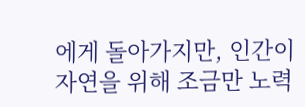에게 돌아가지만, 인간이 자연을 위해 조금만 노력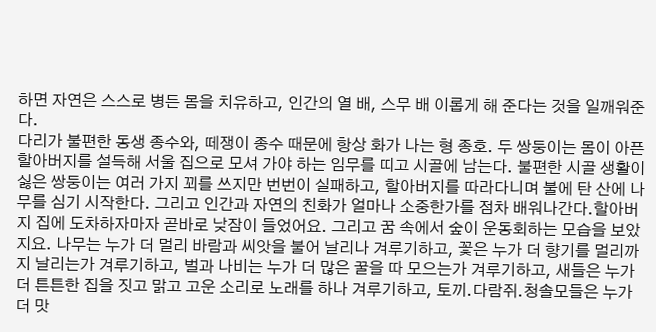하면 자연은 스스로 병든 몸을 치유하고, 인간의 열 배, 스무 배 이롭게 해 준다는 것을 일깨워준다.
다리가 불편한 동생 종수와, 떼쟁이 종수 때문에 항상 화가 나는 형 종호. 두 쌍둥이는 몸이 아픈 할아버지를 설득해 서울 집으로 모셔 가야 하는 임무를 띠고 시골에 남는다. 불편한 시골 생활이 싫은 쌍둥이는 여러 가지 꾀를 쓰지만 번번이 실패하고, 할아버지를 따라다니며 불에 탄 산에 나무를 심기 시작한다. 그리고 인간과 자연의 친화가 얼마나 소중한가를 점차 배워나간다.할아버지 집에 도차하자마자 곧바로 낮잠이 들었어요. 그리고 꿈 속에서 숲이 운동회하는 모습을 보았지요. 나무는 누가 더 멀리 바람과 씨앗을 불어 날리나 겨루기하고, 꽃은 누가 더 향기를 멀리까지 날리는가 겨루기하고, 벌과 나비는 누가 더 많은 꿀을 따 모으는가 겨루기하고, 새들은 누가 더 튼튼한 집을 짓고 맑고 고운 소리로 노래를 하나 겨루기하고, 토끼.다람쥐.청솔모들은 누가 더 맛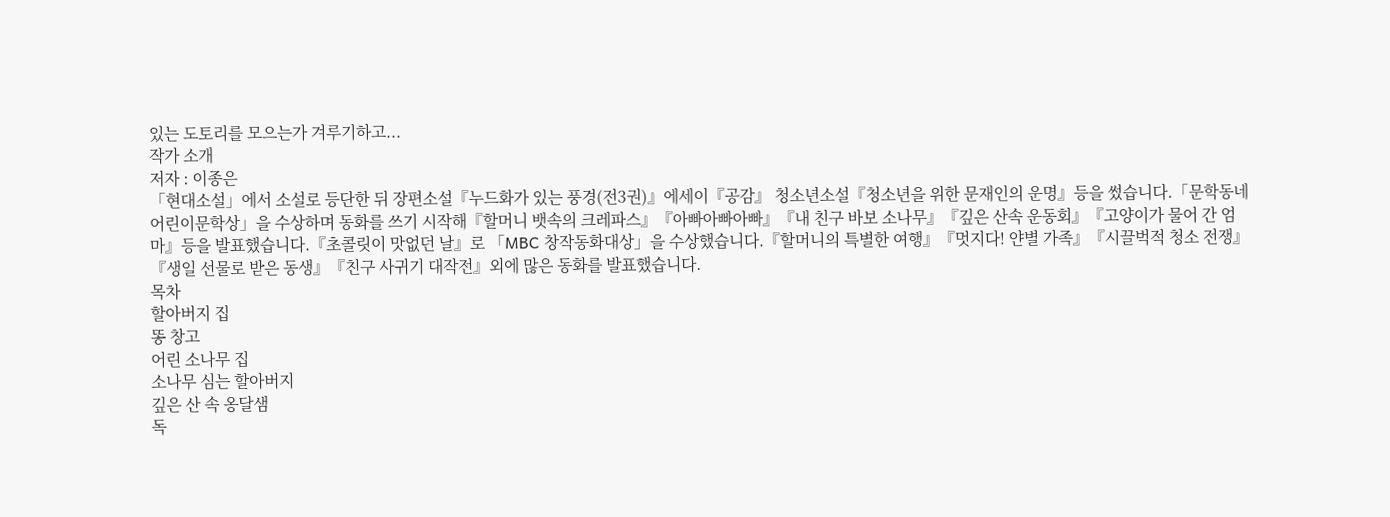있는 도토리를 모으는가 겨루기하고...
작가 소개
저자 : 이종은
「현대소설」에서 소설로 등단한 뒤 장편소설『누드화가 있는 풍경(전3권)』에세이『공감』 청소년소설『청소년을 위한 문재인의 운명』등을 썼습니다.「문학동네 어린이문학상」을 수상하며 동화를 쓰기 시작해『할머니 뱃속의 크레파스』『아빠아빠아빠』『내 친구 바보 소나무』『깊은 산속 운동회』『고양이가 물어 간 엄마』등을 발표했습니다.『초콜릿이 맛없던 날』로 「MBC 창작동화대상」을 수상했습니다.『할머니의 특별한 여행』『멋지다! 얀별 가족』『시끌벅적 청소 전쟁』『생일 선물로 받은 동생』『친구 사귀기 대작전』외에 많은 동화를 발표했습니다.
목차
할아버지 집
똥 창고
어린 소나무 집
소나무 심는 할아버지
깊은 산 속 옹달샘
독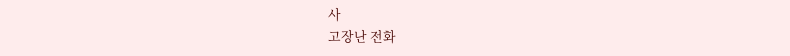사
고장난 전화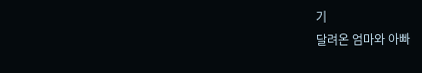기
달려온 엄마와 아빠